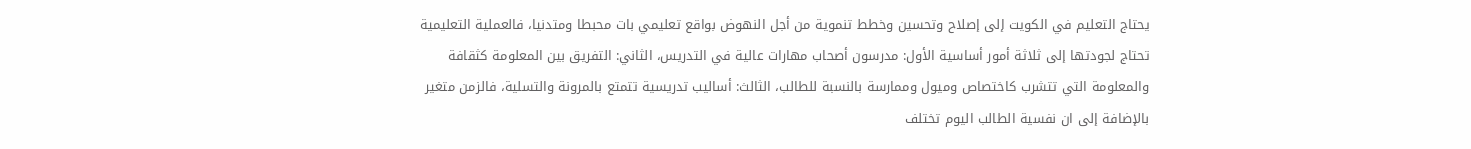يحتاج التعليم في الكويت إلى إصلاح وتحسين وخطط تنموية من أجل النهوض بواقع تعليمي بات محبطا ومتدنيا، فالعملية التعليمية تحتاج لجودتها إلى ثلاثة أمور أساسية الأول: مدرسون أصحاب مهارات عالية في التدريس، الثاني: التفريق بين المعلومة كثقافة والمعلومة التي تتشرب كاختصاص وميول وممارسة بالنسبة للطالب، الثالث: أساليب تدريسية تتمتع بالمرونة والتسلية، فالزمن متغير بالإضافة إلى ان نفسية الطالب اليوم تختلف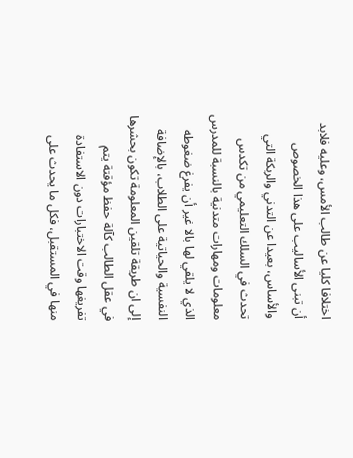اختلافا كليا عن طالب الأمس، وعليه فلابد أن تبنى الأساليب على هذا الخصوص والأساس، بعيدا عن التدني والربكة التي تحدث في السلك التعليمي من تكدس معلومات ومهارات متدنية بالنسبة للمدرس الذي لا يلقي لها بالا غير أن يفرغ ضغوطه النفسية والحياتية على الطلاب، بالإضافة إلى ان طريقة تلقين المعلومة تكون بحشرها في عقل الطالب كآلة حفظ مؤقتة يتم تفريغها وقت الاختبارات دون الاستفادة منها في المستقبل، فكل ما يحدث على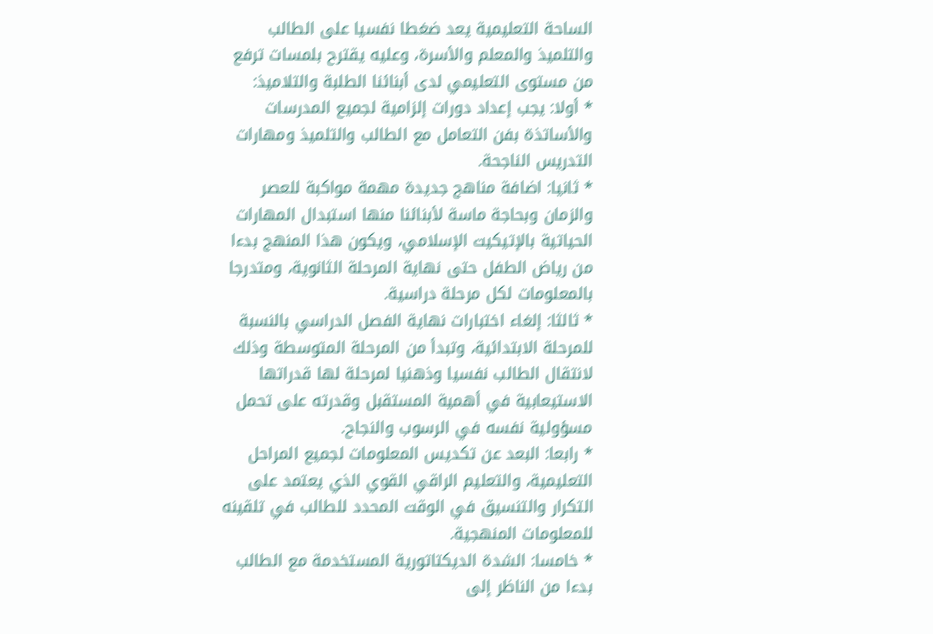الساحة التعليمية يعد ضغطا نفسيا على الطالب والتلميذ والمعلم والأسرة، وعليه يقترح بلمسات ترفع من مستوى التعليمي لدى أبنائنا الطلبة والتلاميذ:
٭ أولا: يجب إعداد دورات إلزامية لجميع المدرسات والأساتذة بفن التعامل مع الطالب والتلميذ ومهارات التدريس الناجحة.
٭ ثانيا: اضافة مناهج جديدة مهمة مواكبة للعصر والزمان وبحاجة ماسة لأبنائنا منها استبدال المهارات الحياتية بالإتيكيت الإسلامي، ويكون هذا المنهج بدءا من رياض الطفل حتى نهاية المرحلة الثانوية، ومتدرجا بالمعلومات لكل مرحلة دراسية.
٭ ثالثا: إلغاء اختبارات نهاية الفصل الدراسي بالنسبة للمرحلة الابتدائية، وتبدأ من المرحلة المتوسطة وذلك لانتقال الطالب نفسيا وذهنيا لمرحلة لها قدراتها الاستيعابية في أهمية المستقبل وقدرته على تحمل مسؤولية نفسه في الرسوب والنجاح.
٭ رابعا: البعد عن تكديس المعلومات لجميع المراحل التعليمية، والتعليم الراقي القوي الذي يعتمد على التكرار والتنسيق في الوقت المحدد للطالب في تلقينه للمعلومات المنهجية.
٭ خامسا: الشدة الديكتاتورية المستخدمة مع الطالب بدءا من الناظر إلى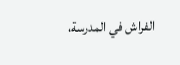الفراش في المدرسة،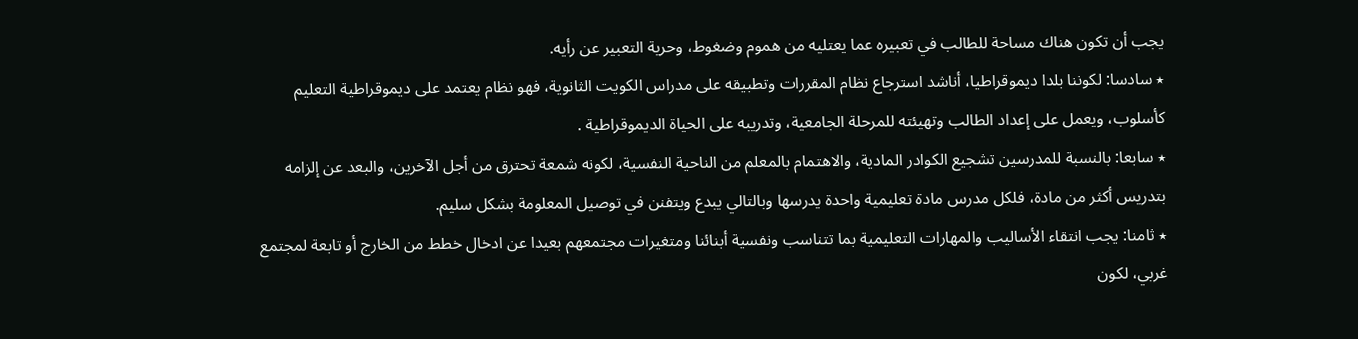يجب أن تكون هناك مساحة للطالب في تعبيره عما يعتليه من هموم وضغوط، وحرية التعبير عن رأيه.
٭ سادسا: لكوننا بلدا ديموقراطيا، أناشد استرجاع نظام المقررات وتطبيقه على مدراس الكويت الثانوية، فهو نظام يعتمد على ديموقراطية التعليم كأسلوب، ويعمل على إعداد الطالب وتهيئته للمرحلة الجامعية، وتدريبه على الحياة الديموقراطية .
٭ سابعا: بالنسبة للمدرسين تشجيع الكوادر المادية، والاهتمام بالمعلم من الناحية النفسية، لكونه شمعة تحترق من أجل الآخرين، والبعد عن إلزامه بتدريس أكثر من مادة، فلكل مدرس مادة تعليمية واحدة يدرسها وبالتالي يبدع ويتفنن في توصيل المعلومة بشكل سليم.
٭ ثامنا: يجب انتقاء الأساليب والمهارات التعليمية بما تتناسب ونفسية أبنائنا ومتغيرات مجتمعهم بعيدا عن ادخال خطط من الخارج أو تابعة لمجتمع غربي، لكون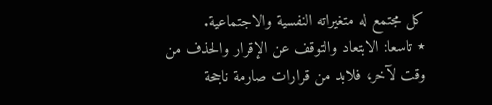كل مجتمع له متغيراته النفسية والاجتماعية.
٭ تاسعا: الابتعاد والتوقف عن الإقرار والحذف من وقت لآخر، فلابد من قرارات صارمة ناجحة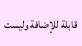قابلة للإضافة وليست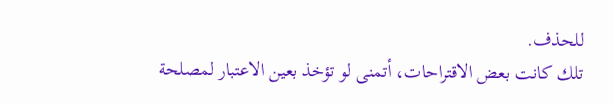للحذف.
تلك كانت بعض الاقتراحات، أتمنى لو تؤخذ بعين الاعتبار لمصلحة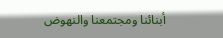أبنائنا ومجتمعنا والنهوض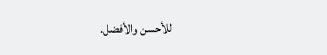للأحسن والأفضل.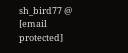sh_bird77 @
[email protected]